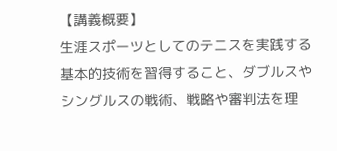【講義概要】
生涯スポーツとしてのテニスを実践する基本的技術を習得すること、ダブルスやシングルスの戦術、戦略や審判法を理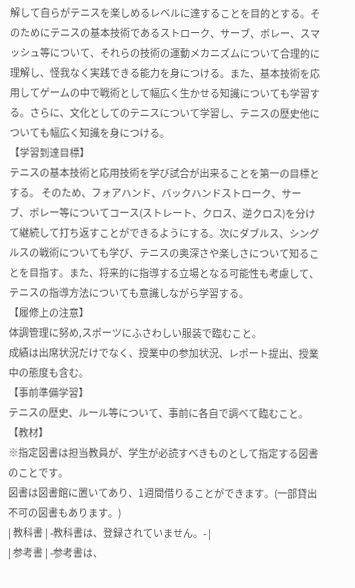解して自らがテニスを楽しめるレベルに達することを目的とする。そのためにテニスの基本技術であるストローク、サーブ、ボレー、スマッシュ等について、それらの技術の運動メカニズムについて合理的に理解し、怪我なく実践できる能力を身につける。また、基本技術を応用してゲームの中で戦術として幅広く生かせる知識についても学習する。さらに、文化としてのテニスについて学習し、テニスの歴史他についても幅広く知識を身につける。
【学習到達目標】
テニスの基本技術と応用技術を学び試合が出来ることを第一の目標とする。 そのため、フォアハンド、バックハンドストローク、サーブ、ボレー等についてコース(ストレート、クロス、逆クロス)を分けて継続して打ち返すことができるようにする。次にダブルス、シングルスの戦術についても学び、テニスの奥深さや楽しさについて知ることを目指す。また、将来的に指導する立場となる可能性も考慮して、テニスの指導方法についても意識しながら学習する。
【履修上の注意】
体調管理に努め,スポーツにふさわしい服装で臨むこと。
成績は出席状況だけでなく、授業中の参加状況、レポート提出、授業中の態度も含む。
【事前準備学習】
テニスの歴史、ルール等について、事前に各自で調べて臨むこと。
【教材】
※指定図書は担当教員が、学生が必読すべきものとして指定する図書のことです。
図書は図書館に置いてあり、1週間借りることができます。(一部貸出不可の図書もあります。)
| 教科書 | -教科書は、登録されていません。- |
| 参考書 | -参考書は、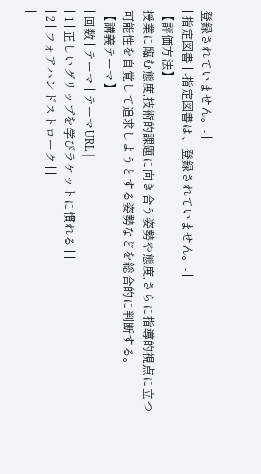登録されていません。- |
| 指定図書 | -指定図書は、登録されていません。- |
【評価方法】
授業に臨む態度,技術的課題に向き合う姿勢や態度,さらに指導的視点に立つ可能性を自覚して追求しようとする姿勢などを総合的に判断する。
【講義テーマ】
| 回数 | テーマ | テーマURL |
| 1 | 正しいグリップを学びラケットに慣れる | |
| 2 | フォアハンドストローク | |
|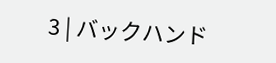3 | バックハンド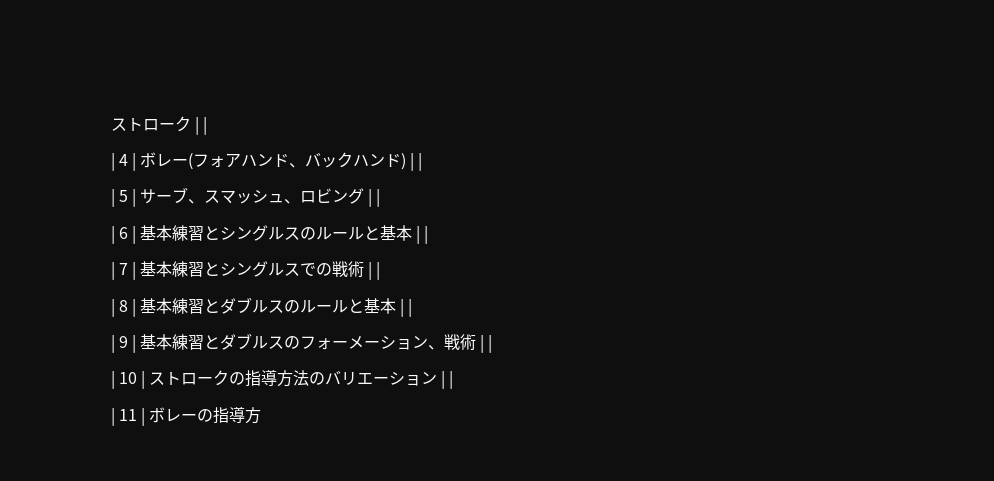ストローク | |
| 4 | ボレー(フォアハンド、バックハンド) | |
| 5 | サーブ、スマッシュ、ロビング | |
| 6 | 基本練習とシングルスのルールと基本 | |
| 7 | 基本練習とシングルスでの戦術 | |
| 8 | 基本練習とダブルスのルールと基本 | |
| 9 | 基本練習とダブルスのフォーメーション、戦術 | |
| 10 | ストロークの指導方法のバリエーション | |
| 11 | ボレーの指導方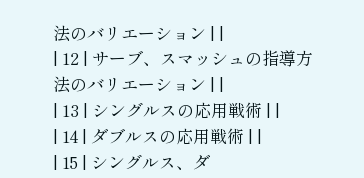法のバリエーション | |
| 12 | サーブ、スマッシュの指導方法のバリエーション | |
| 13 | シングルスの応用戦術 | |
| 14 | ダブルスの応用戦術 | |
| 15 | シングルス、ダ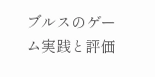ブルスのゲーム実践と評価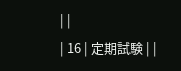| |
| 16 | 定期試験 | |